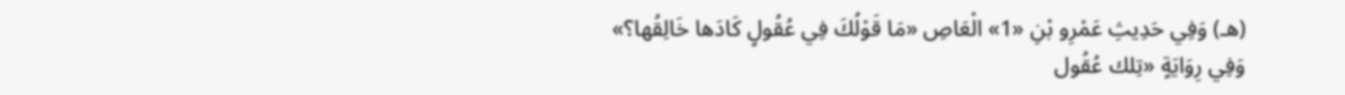(هـ) وَفِي حَدِيثِ عَمْرِو بْنِ «1» الْعَاصِ «مَا قَوْلُكَ فِي عُقُولٍ كَادَها خَالِقُها؟» وَفِي رِوَايَةٍ «تِلك عُقُول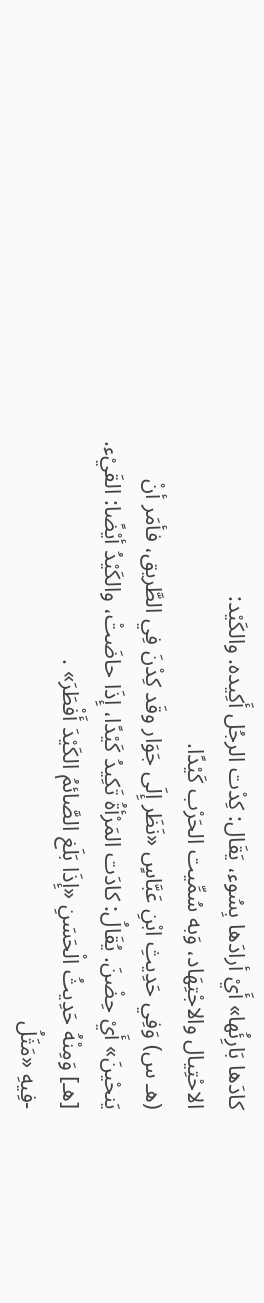كادَها بَارِئُها» أَيْ أرادَها بِسُوء، يَقَال: كِدْت الرجُل أَكِيده. والكَيْد:
الاحْتِيال والاجْتِهَاد، وَبه سُمِّيت الحَرْب كَيْدًا.
(هـ س) وَفِي حَدِيثِ ابْنِ عَبَّاسٍ «نَظَر إِلَى جَوَار وقَد كِدْنَ فِي الطَّريق، فأمَر أنْ يَنحْينَ» أَيْ حِضْنَ. يُقَالُ: كادَت المَرْأةُ تَكِيدُ كَيْدًا، إِذَا حاضَتْ، والكَيْدُ أيْضًا: القَيْء.
[هـ] وَمِنْهُ حَدِيثُ الْحَسَنِ «إِذَا بَلَغ الصَّائمُ الكَيْدَ أَفْطَرَ» .
-فِيهِ «مَثَلُ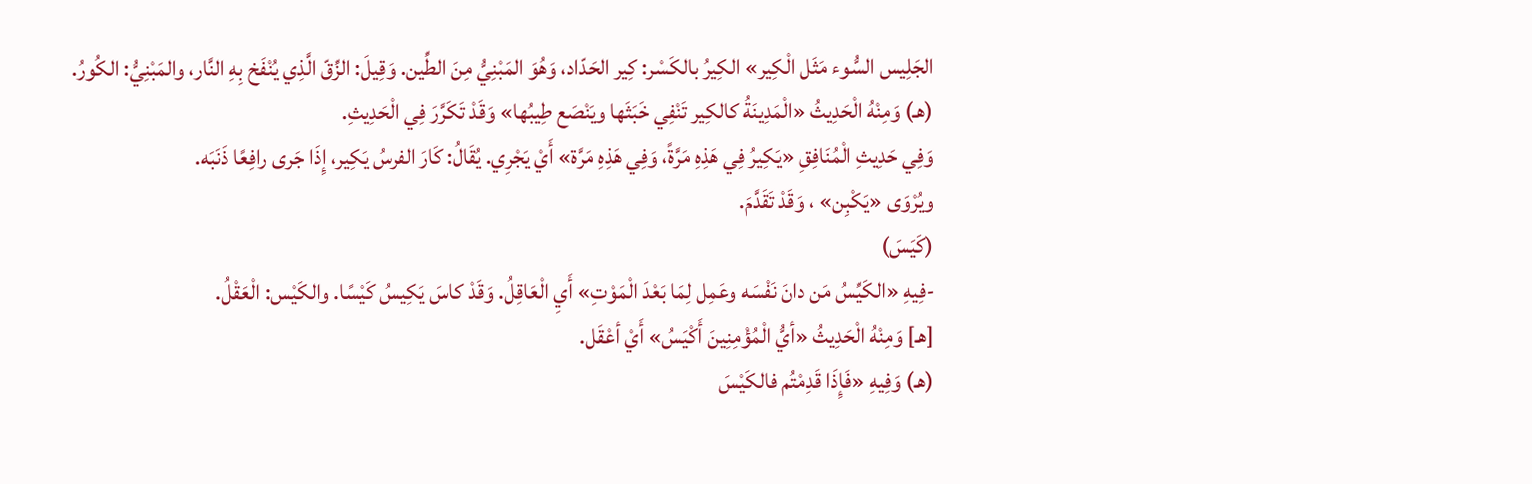الجَلِيس السُّوء مَثَل الْكِير» الكِيرُ بالكَسْر: كِير الحَدّاد، وَهُوَ المَبْنِيُّ مِنَ الطِّين. وَقِيلَ: الزِّقّ الَّذِي يُنْفَخ بِهِ النَّار، والمَبْنِيُّ: الكُورُ.
(هـ) وَمِنْهُ الْحَدِيثُ «الْمَدِينَةُ كالكِير تَنْفِي خَبَثَها ويَنْصَع طِيبُها» وَقَدْ تَكَرَّرَ فِي الْحَدِيثِ.
وَفِي حَدِيثِ الْمُنَافِقِ «يَكِيرُ فِي هَذِهِ مَرَّةً، وَفِي هَذِهِ مَرَّة» أَيْ يَجْرِي. يُقَالُ: كَارَ الفرسُ يَكِير، إِذَا جَرى رافِعًا ذَنَبَه.
ويُرْوَى «يَكْبِن» ، وَقَدْ تَقَدَّمَ.
(كَيَسَ)
-فِيهِ «الكَيِّسُ مَن دانَ نَفْسَه وعَمِل لِمَا بَعْدَ الْمَوْتِ» أَيِ الْعَاقِلُ. وَقَدْ كاسَ يَكِيسُ كَيْسًا. والكَيْس: الْعَقْلُ.
[هـ] وَمِنْهُ الْحَدِيثُ «أيُّ الْمُؤْمِنِينَ أَكْيَسُ» أَيْ أعْقَل.
(هـ) وَفِيهِ «فَإِذَا قَدِمْتُم فالكَيْسَ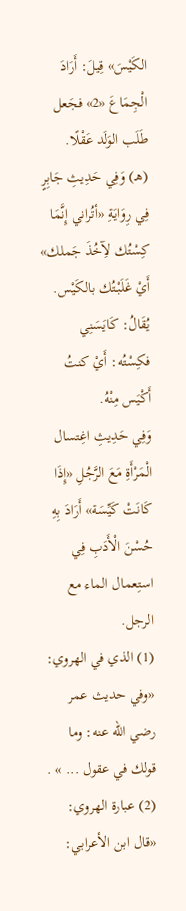الكَيْسَ» قِيلَ: أَرَادَ الْجِمَاعَ «2» فجَعل طَلَب الوَلَد عَقْلًا.
(هـ) وَفِي حَدِيثِ جَابِرٍ فِي رِوَايَةِ «أتُراني إِنَّمَا كِسْتُك لآِخُذَ جَملك» أَيْ غَلَبْتُك بالكَيْس.
يُقَالُ: كَايَسَنِي فكِسْتُه: أَيْ كنتُ أَكْيَس مِنْهُ.
وَفِي حَدِيثِ اغِتسال الْمَرْأَةِ مَعَ الرَّجُلِ «إِذَا كَانَتْ كَيِّسَة» أَرَادَ بِهِ حُسْنَ الْأَدَبِ فِي استِعمال الماء مع الرجل.
(1) الذي في الهروي: «وفي حديث عمر رضي الله عنه: وما قولك في عقول ... » .
(2) عبارة الهروي: «قال ابن الأعرابي: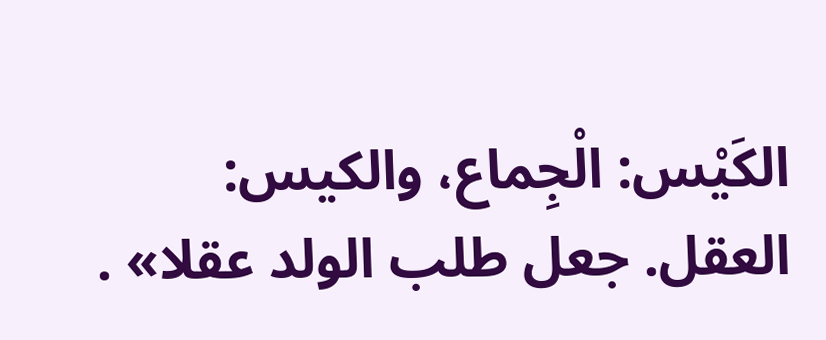الكَيْس: الْجِماع، والكيس: العقل. جعل طلب الولد عقلا» .